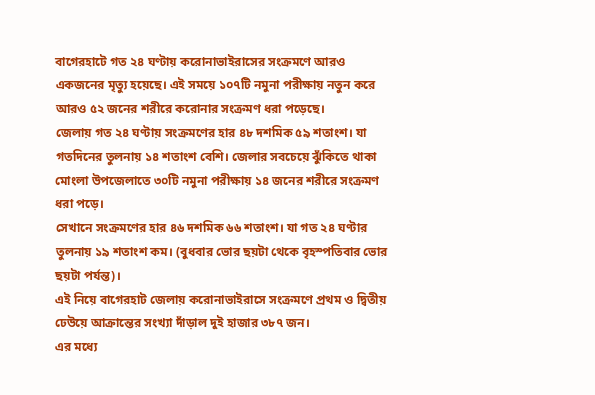বাগেরহাটে গত ২৪ ঘণ্টায় করোনাভাইরাসের সংক্রমণে আরও একজনের মৃত্যু হয়েছে। এই সময়ে ১০৭টি নমুনা পরীক্ষায় নতুন করে আরও ৫২ জনের শরীরে করোনার সংক্রমণ ধরা পড়েছে।
জেলায় গত ২৪ ঘণ্টায় সংক্রমণের হার ৪৮ দশমিক ৫৯ শতাংশ। যা গতদিনের তুলনায় ১৪ শতাংশ বেশি। জেলার সবচেয়ে ঝুঁকিতে থাকা মোংলা উপজেলাতে ৩০টি নমুনা পরীক্ষায় ১৪ জনের শরীরে সংক্রমণ ধরা পড়ে।
সেখানে সংক্রমণের হার ৪৬ দশমিক ৬৬ শতাংশ। যা গত ২৪ ঘণ্টার তুলনায় ১৯ শতাংশ কম। (বুধবার ভোর ছয়টা থেকে বৃহস্পতিবার ভোর ছয়টা পর্যন্ত)।
এই নিয়ে বাগেরহাট জেলায় করোনাভাইরাসে সংক্রমণে প্রথম ও দ্বিতীয় ঢেউয়ে আক্রান্তের সংখ্যা দাঁড়াল দুই হাজার ৩৮৭ জন।
এর মধ্যে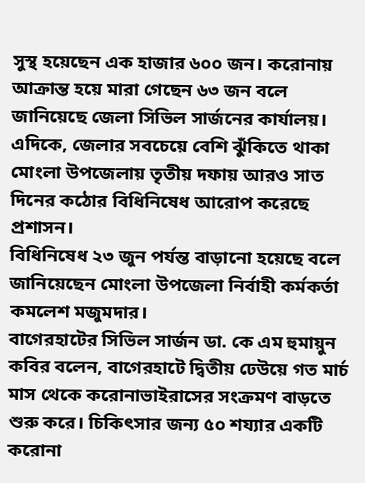সুস্থ হয়েছেন এক হাজার ৬০০ জন। করোনায় আক্রান্ত হয়ে মারা গেছেন ৬৩ জন বলে জানিয়েছে জেলা সিভিল সার্জনের কার্যালয়।
এদিকে, জেলার সবচেয়ে বেশি ঝুঁকিতে থাকা মোংলা উপজেলায় তৃতীয় দফায় আরও সাত দিনের কঠোর বিধিনিষেধ আরোপ করেছে প্রশাসন।
বিধিনিষেধ ২৩ জুন পর্যন্ত বাড়ানো হয়েছে বলে জানিয়েছেন মোংলা উপজেলা নির্বাহী কর্মকর্তা কমলেশ মজুমদার।
বাগেরহাটের সিভিল সার্জন ডা. কে এম হুমায়ুন কবির বলেন, বাগেরহাটে দ্বিতীয় ঢেউয়ে গত মার্চ মাস থেকে করোনাভাইরাসের সংক্রমণ বাড়তে শুরু করে। চিকিৎসার জন্য ৫০ শয্যার একটি করোনা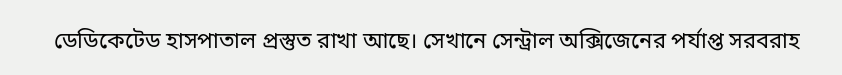ডেডিকেটেড হাসপাতাল প্রস্তুত রাখা আছে। সেখানে সেন্ট্রাল অক্সিজেনের পর্যাপ্ত সরবরাহ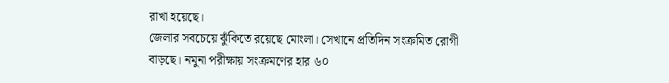রাখা হয়েছে।
জেলার সবচেয়ে ঝুঁকিতে রয়েছে মোংলা। সেখানে প্রতিদিন সংক্রমিত রোগী বাড়ছে। নমুনা পরীক্ষায় সংক্রমণের হার ৬০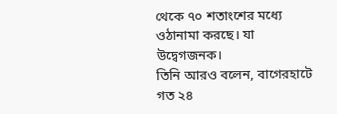থেকে ৭০ শতাংশের মধ্যে ওঠানামা করছে। যা উদ্বেগজনক।
তিনি আরও বলেন, বাগেরহাটে গত ২৪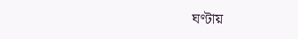ঘণ্টায়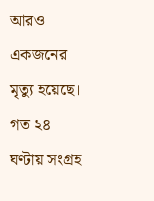আরও একজনের মৃত্যু হয়েছে। গত ২৪ ঘণ্টায় সংগ্রহ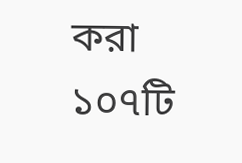করা ১০৭টি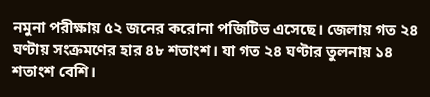নমুনা পরীক্ষায় ৫২ জনের করোনা পজিটিভ এসেছে। জেলায় গত ২৪ ঘণ্টায় সংক্রমণের হার ৪৮ শতাংশ। যা গত ২৪ ঘণ্টার তুলনায় ১৪ শতাংশ বেশি।